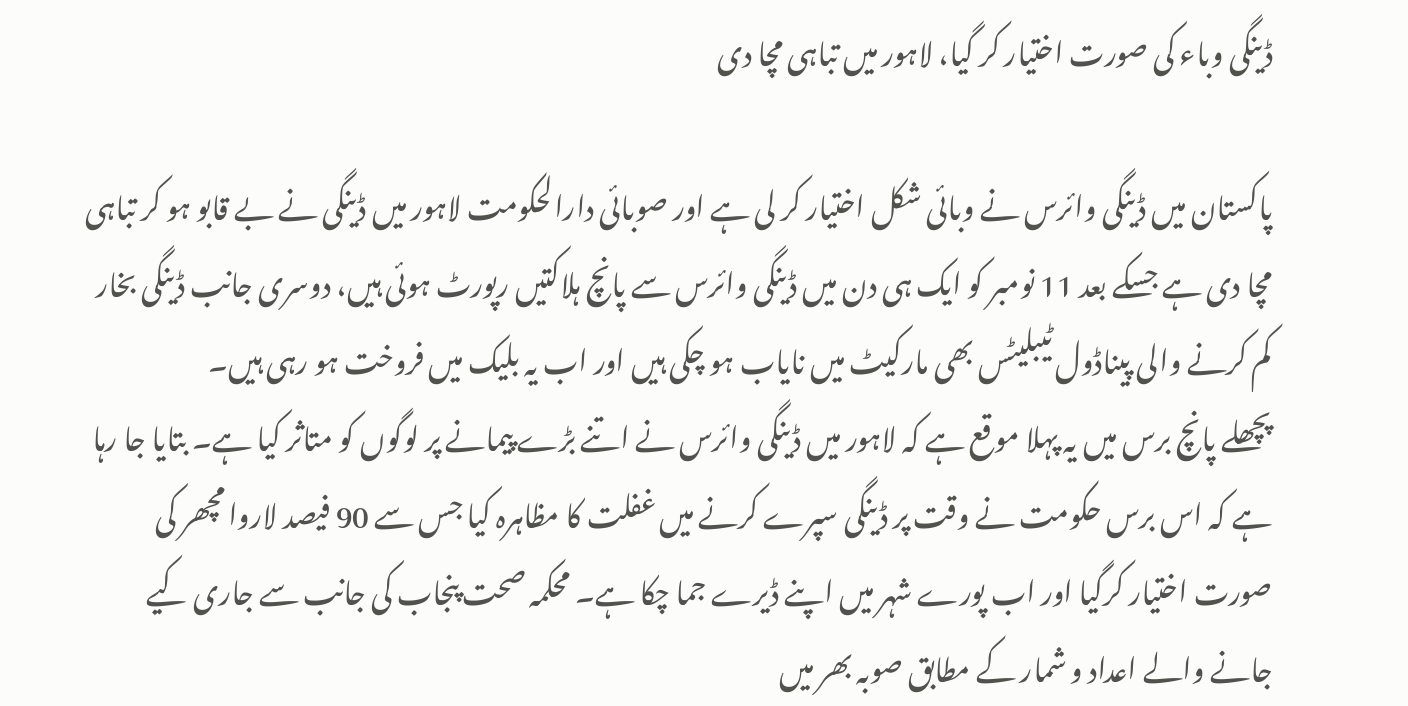ڈینگی وباء کی صورت اختیار کر گیا، لاہور میں تباہی مچا دی

پاکستان میں ڈینگی وائرس نے وبائی شکل اختیار کر لی ہے اور صوبائی دارالحکومت لاہور میں ڈینگی نے بے قابو ہو کر تباہی مچا دی ہے جسکے بعد 11 نومبر کو ایک ہی دن میں ڈینگی وائرس سے پانچ ہلاکتیں رپورٹ ہوئی ہیں، دوسری جانب ڈینگی بخار کم کرنے والی پیناڈول ٹیبلیٹس بھی مارکیٹ میں نایاب ہو چکی ہیں اور اب یہ بلیک میں فروخت ہو رہی ہیں۔
پچھلے پانچ برس میں یہ پہلا موقع ہے کہ لاہور میں ڈینگی وائرس نے اتنے بڑے پیمانے پر لوگوں کو متاثر کیا ہے۔ بتایا جا رہا ہے کہ اس برس حکومت نے وقت پر ڈینگی سپرے کرنے میں غفلت کا مظاہرہ کیا جس سے 90 فیصد لاروا مچھر کی صورت اختیار کرگیا اور اب پورے شہر میں اپنے ڈیرے جما چکا ہے۔ محکمہ صحت پنجاب کی جانب سے جاری کیے جانے والے اعداد و شمار کے مطابق صوبہ بھر میں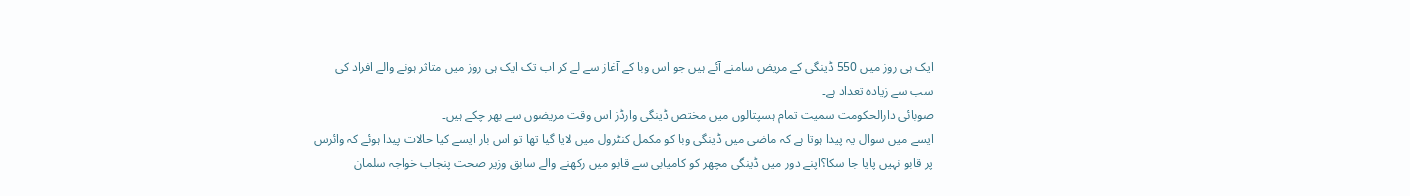ایک ہی روز میں 550 ڈینگی کے مریض سامنے آئے ہیں جو اس وبا کے آغاز سے لے کر اب تک ایک ہی روز میں متاثر ہونے والے افراد کی سب سے زیادہ تعداد ہے۔
صوبائی دارالحکومت سمیت تمام ہسپتالوں میں مختص ڈینگی وارڈز اس وقت مریضوں سے بھر چکے ہیں۔
ایسے میں سوال یہ پیدا ہوتا ہے کہ ماضی میں ڈینگی وبا کو مکمل کنٹرول میں لایا گیا تھا تو اس بار ایسے کیا حالات پیدا ہوئے کہ وائرس پر قابو نہیں پایا جا سکا؟اپنے دور میں ڈینگی مچھر کو کامیابی سے قابو میں رکھنے والے سابق وزیر صحت پنجاب خواجہ سلمان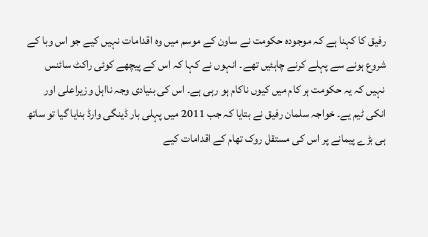رفیق کا کہنا ہے کہ موجودہ حکومت نے ساون کے موسم میں وہ اقدامات نہیں کیے جو اس وبا کے شروع ہونے سے پہلے کرنے چاہئیں تھے۔ انہوں نے کہا کہ اس کے پیچھے کوئی راکٹ سائنس نہیں کہ یہ حکومت ہر کام میں کیوں ناکام ہو رہی ہے۔ اس کی بنیادی وجہ نااہل وزیراعلی اور انکی ٹیم یے۔ خواجہ سلمان رفیق نے بتایا کہ جب 2011 میں پہلی بار ڈینگی وارڈ بنایا گیا تو ساتھ ہی بڑے پیمانے پر اس کی مستقل روک تھام کے اقدامات کیے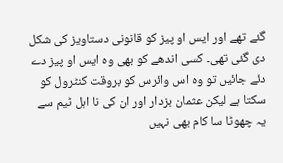گئے تھے اور ایس او پیز کو قانونی دستاویز کی شکل دی گئی تھی۔ کسی اندھے کو بھی وہ ایس او پیز دے دئے جائیں تو وہ اس وائرس کو بروقت کنٹرول کو سکتا ہے لیکن عثمان بزدار اور ان کی نا اہل ٹیم سے یہ چھوٹا سا کام بھی نہیں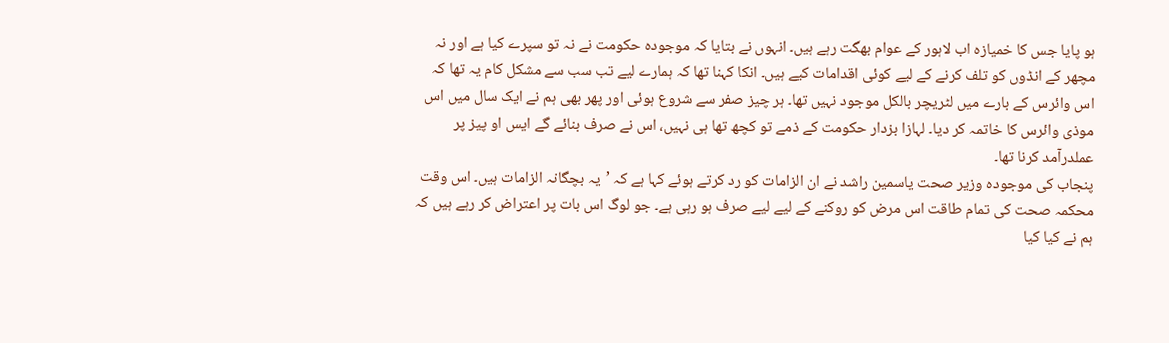ہو پایا جس کا خمیازہ اب لاہور کے عوام بھگت رہے ہیں۔ انہوں نے بتایا کہ موجودہ حکومت نے نہ تو سپرے کیا ہے اور نہ مچھر کے انڈوں کو تلف کرنے کے لیے کوئی اقدامات کیے ہیں۔ انکا کہنا تھا کہ ہمارے لیے تب سب سے مشکل کام یہ تھا کہ اس وائرس کے بارے میں لٹریچر بالکل موجود نہیں تھا۔ ہر چیز صفر سے شروع ہوئی اور پھر بھی ہم نے ایک سال میں اس موذی وائرس کا خاتمہ کر دیا۔ لہازا بزدار حکومت کے ذمے تو کچھ تھا ہی نہیں، اس نے صرف بنائے گے ایس او پیز پر عملدرآمد کرنا تھا۔
پنجاب کی موجودہ وزیر صحت یاسمین راشد نے ان الزامات کو رد کرتے ہوئے کہا ہے کہ ’یہ بچگانہ الزامات ہیں۔ اس وقت محکمہ صحت کی تمام طاقت اس مرض کو روکنے کے لیے لیے صرف ہو رہی ہے۔ جو لوگ اس بات پر اعتراض کر رہے ہیں کہ ہم نے کیا کیا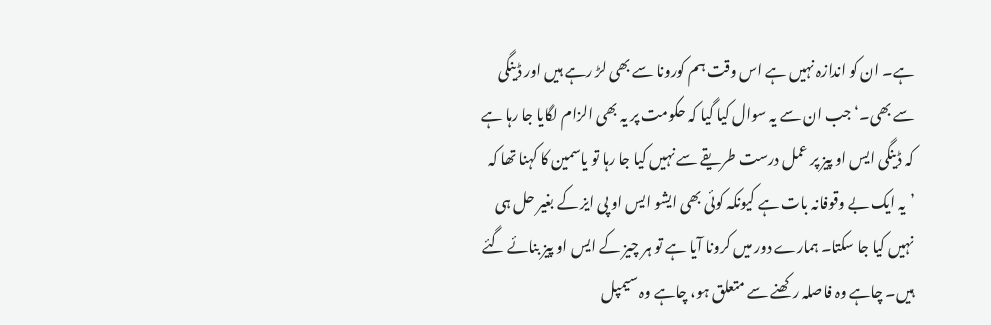ہے۔ ان کو اندازہ نہیں ہے اس وقت ہم کورونا سے بھی لڑ رہے ہیں اور ڈینگی سے بھی۔‘ جب ان سے یہ سوال کیا گیا کہ حکومت پر یہ بھی الزام لگایا جا رہا ہے کہ ڈینگی ایس او پیز پر عمل درست طریقے سے نہیں کیا جا رہا تو یاسمین کا کہنا تھا کہ ’یہ ایک بے وقوفانہ بات ہے کیونکہ کوئی بھی ایشو ایس او پی ایز کے بغیر حل ہی نہیں کیا جا سکتا۔ ہمارے دور میں کرونا آیا ہے تو ہر چیز کے ایس او پیز بنائے گئے ہیں۔ چاہے وہ فاصلہ رکھنے سے متعلق ہو، چاہے وہ سیمپل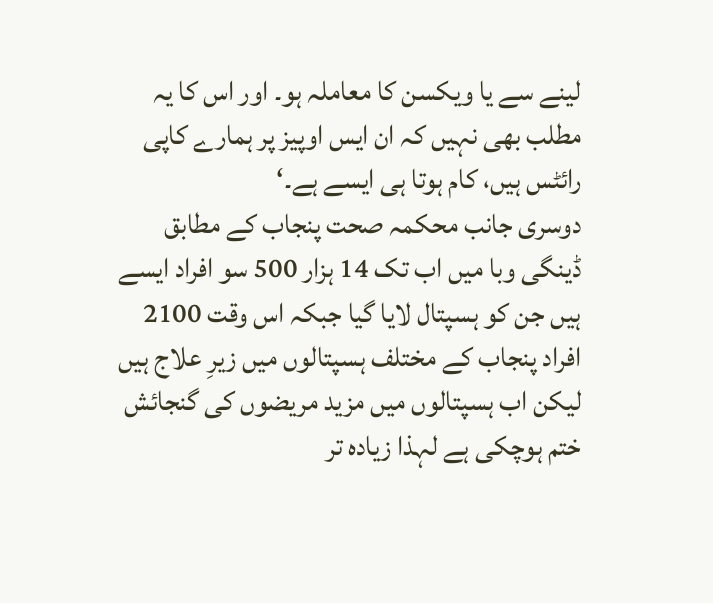لینے سے یا ویکسن کا معاملہ ہو۔ اور اس کا یہ مطلب بھی نہیں کہ ان ایس اوپیز پر ہمارے کاپی رائٹس ہیں، کام ہوتا ہی ایسے ہے۔‘
دوسری جانب محکمہ صحت پنجاب کے مطابق ڈینگی وبا میں اب تک 14 ہزار 500 سو افراد ایسے ہیں جن کو ہسپتال لایا گیا جبکہ اس وقت 2100 افراد پنجاب کے مختلف ہسپتالوں میں زیرِ علاج ہیں لیکن اب ہسپتالوں میں مزید مریضوں کی گنجائش ختم ہوچکی ہے لہذا زیادہ تر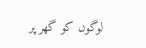لوگوں کو گھر پر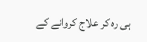ہی رہ کر علاج کروانے کے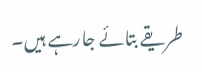طریقے بتائے جارہے ہیں۔